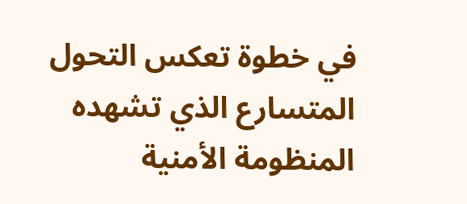في خطوة تعكس التحول المتسارع الذي تشهده المنظومة الأمنية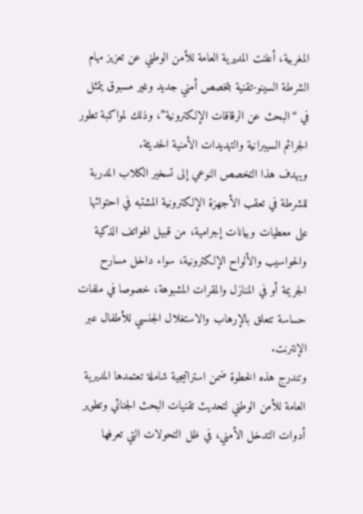المغربية، أعلنت المديرية العامة للأمن الوطني عن تعزيز مهام الشرطة السينو-تقنية بتخصص أمني جديد وغير مسبوق يتمثل في “البحث عن الرقاقات الإلكترونية”، وذلك لمواكبة تطور الجرائم السيبرانية والتهديدات الأمنية الحديثة.
ويهدف هذا التخصص النوعي إلى تسخير الكلاب المدربة للشرطة في تعقب الأجهزة الإلكترونية المشتبه في احتوائها على معطيات وبيانات إجرامية، من قبيل الهواتف الذكية والحواسيب والألواح الإلكترونية، سواء داخل مسارح الجريمة أو في المنازل والمقرات المشبوهة، خصوصا في ملفات حساسة تتعلق بالإرهاب والاستغلال الجنسي للأطفال عبر الإنترنت.
وتندرج هذه الخطوة ضمن استراتيجية شاملة تعتمدها المديرية العامة للأمن الوطني لتحديث تقنيات البحث الجنائي وتطوير أدوات التدخل الأمني، في ظل التحولات التي تعرفها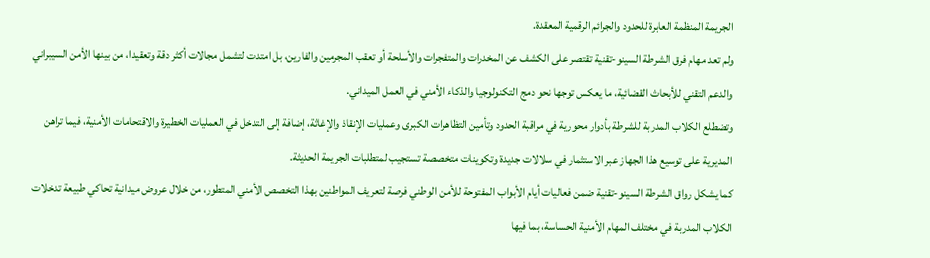الجريمة المنظمة العابرة للحدود والجرائم الرقمية المعقدة.
ولم تعد مهام فرق الشرطة السينو-تقنية تقتصر على الكشف عن المخدرات والمتفجرات والأسلحة أو تعقب المجرمين والفارين، بل امتدت لتشمل مجالات أكثر دقة وتعقيدا، من بينها الأمن السيبراني والدعم التقني للأبحاث القضائية، ما يعكس توجها نحو دمج التكنولوجيا والذكاء الأمني في العمل الميداني.
وتضطلع الكلاب المدربة للشرطة بأدوار محورية في مراقبة الحدود وتأمين التظاهرات الكبرى وعمليات الإنقاذ والإغاثة، إضافة إلى التدخل في العمليات الخطيرة والاقتحامات الأمنية، فيما تراهن المديرية على توسيع هذا الجهاز عبر الاستثمار في سلالات جديدة وتكوينات متخصصة تستجيب لمتطلبات الجريمة الحديثة.
كما يشكل رواق الشرطة السينو-تقنية ضمن فعاليات أيام الأبواب المفتوحة للأمن الوطني فرصة لتعريف المواطنين بهذا التخصص الأمني المتطور، من خلال عروض ميدانية تحاكي طبيعة تدخلات الكلاب المدربة في مختلف المهام الأمنية الحساسة، بما فيها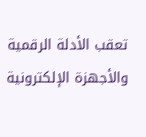تعقب الأدلة الرقمية والأجهزة الإلكترونية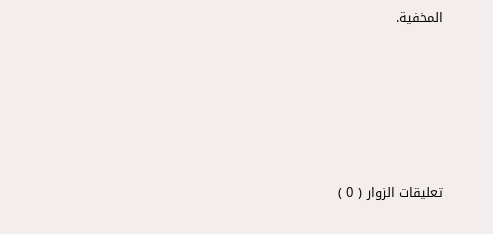المخفية.






تعليقات الزوار ( 0 )